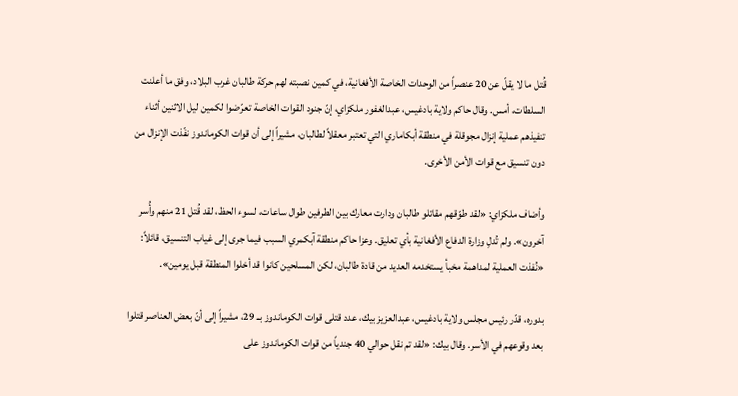قُتل ما لا يقلّ عن 20 عنصراً من الوحدات الخاصة الأفغانية، في كمين نصبته لهم حركة طالبان غرب البلاد، وفق ما أعلنت السلطات، أمس. وقال حاكم ولاية بادغيس، عبدالغفور ملكزاي، إنّ جنود القوات الخاصة تعرّضوا لكمين ليل الاثنين أثناء تنفيذهم عملية إنزال مجوقلة في منطقة أبكاماري التي تعتبر معقلاً لطالبان، مشيراً إلى أن قوات الكوماندوز نفّذت الإنزال من دون تنسيق مع قوات الأمن الأخرى.

وأضاف ملكزاي: «لقد طوّقهم مقاتلو طالبان ودارت معارك بين الطرفين طوال ساعات، لسوء الحظ، لقد قُتل 21 منهم وأُسر آخرون». ولم تُدلِ وزارة الدفاع الأفغانية بأي تعليق. وعزا حاكم منطقة آبكمري السبب فيما جرى إلى غياب التنسيق، قائلاً: «نُفذت العملية لمداهمة مخبأ يستخدمه العديد من قادة طالبان، لكن المسلحين كانوا قد أخلوا المنطقة قبل يومين».

بدوره، قدّر رئيس مجلس ولاية بادغيس، عبدالعزيز بيك، عدد قتلى قوات الكوماندوز بــ 29، مشيراً إلى أنّ بعض العناصر قتلوا بعد وقوعهم في الأسر. وقال بيك: «لقد تم نقل حوالي 40 جندياً من قوات الكوماندوز على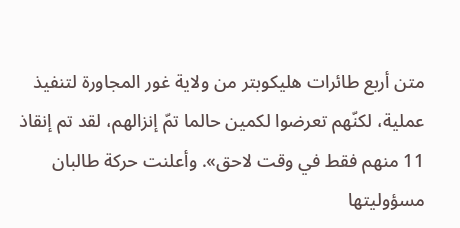متن أربع طائرات هليكوبتر من ولاية غور المجاورة لتنفيذ عملية، لكنّهم تعرضوا لكمين حالما تمّ إنزالهم، لقد تم إنقاذ 11 منهم فقط في وقت لاحق». وأعلنت حركة طالبان مسؤوليتها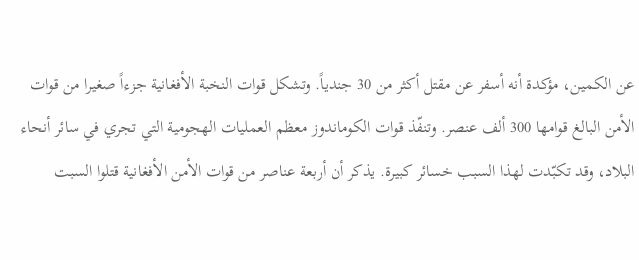عن الكمين، مؤكدة أنه أسفر عن مقتل أكثر من 30 جندياً. وتشكل قوات النخبة الأفغانية جزءاً صغيرا من قوات الأمن البالغ قوامها 300 ألف عنصر. وتنفّذ قوات الكوماندوز معظم العمليات الهجومية التي تجري في سائر أنحاء البلاد، وقد تكبّدت لهذا السبب خسائر كبيرة. يذكر أن أربعة عناصر من قوات الأمن الأفغانية قتلوا السبت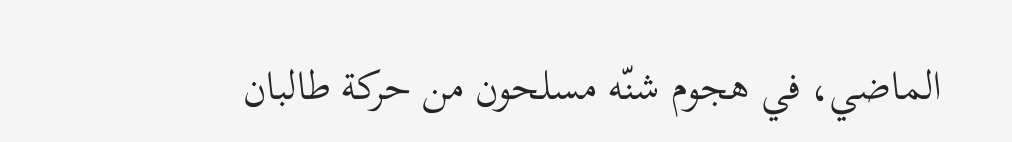الماضي، في هجوم شنّه مسلحون من حركة طالبان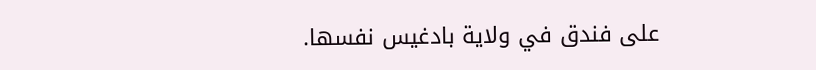على فندق في ولاية بادغيس نفسها.